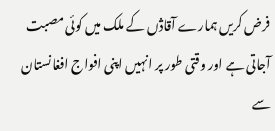فرض کریں ہمارے آقاڎں کے ملک میں کوئی مصبت آجاتی ہے اور وقتی طور پر انہیں اپنی افواج افغانستان سے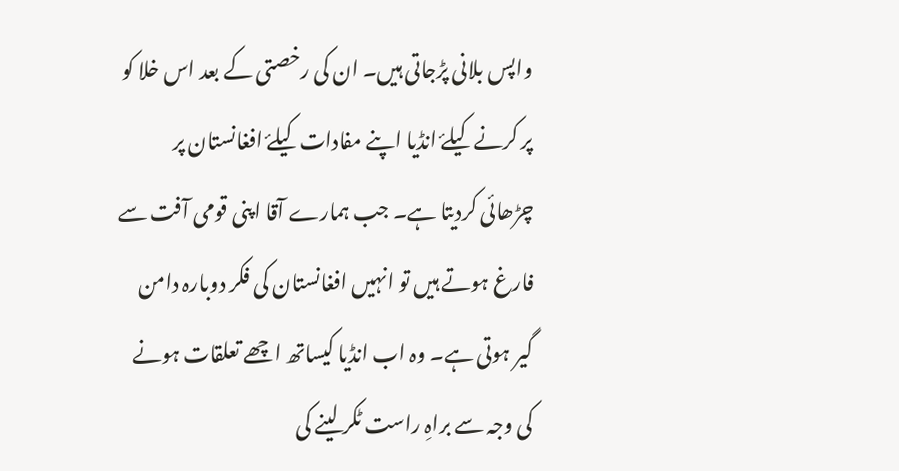واپس بلانی پڑجاتی ہیں۔ ان کی رخصتی کے بعد اس خلا کو پر کرنے کیلۓ انڈیا اپنے مفادات کیلۓ افغانستان پر چڑھائی کردیتا ہے۔ جب ہمارے آقا اپنی قومی آفت سے فارغ ہوتے ہیں تو انہیں افغانستان کی فکر دوبارہ دامن گیر ہوتی ہے۔ وہ اب انڈیا کیساتھ اچھے تعلقات ہونے کی وجہ سے براہِ راست ٹکر لینے کی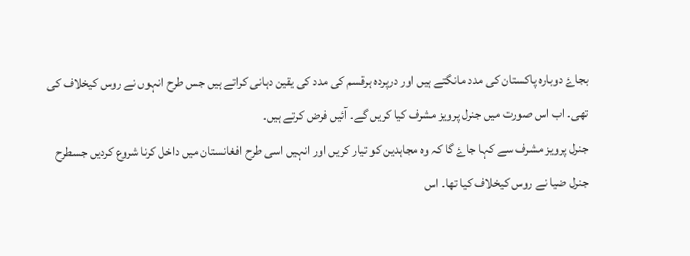بجاۓ دوبارہ پاکستان کی مدد مانگتے ہیں اور درپردہ ہرقسم کی مدد کی یقین دہانی کراتے ہیں جس طرح انہوں نے روس کیخلاف کی تھی۔ اب اس صورت ميں جنرل پرویز مشرف کیا کریں گے۔ آئیں فرض کرتے ہیں۔
جنرل پرویز مشرف سے کہا جاۓ گا کہ وہ مجاہدین کو تیار کریں اور انہیں اسی طرح افغانستان میں داخل کرنا شروع کردیں جسطرح جنرل ضیا نے روس کیخلاف کیا تھا۔ اس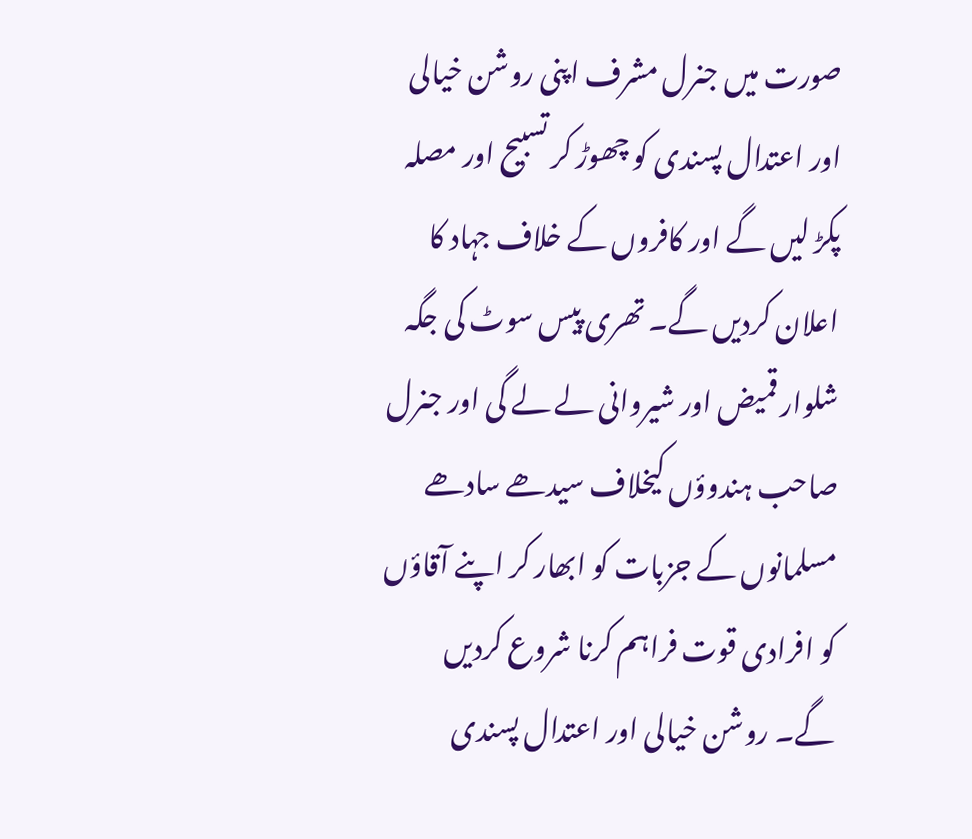صورت میں جنرل مشرف اپنی روشن خیالی اور اعتدال پسندی کو چھوڑ کر تسبیح اور مصلہ پکڑ لیں گے اور کافروں کے خلاف جہاد کا اعلان کردیں گے۔ تھری پیس سوٹ کی جگہ شلوار قمیض اور شیروانی لے لے گی اور جنرل صاحب ہندوؤں کیخلاف سیدھے سادھے مسلمانوں کے جزبات کو ابھار کر اپنے آقاؤں کو افرادی قوت فراہم کرنا شروع کردیں گے۔ روشن خیالی اور اعتدال پسندی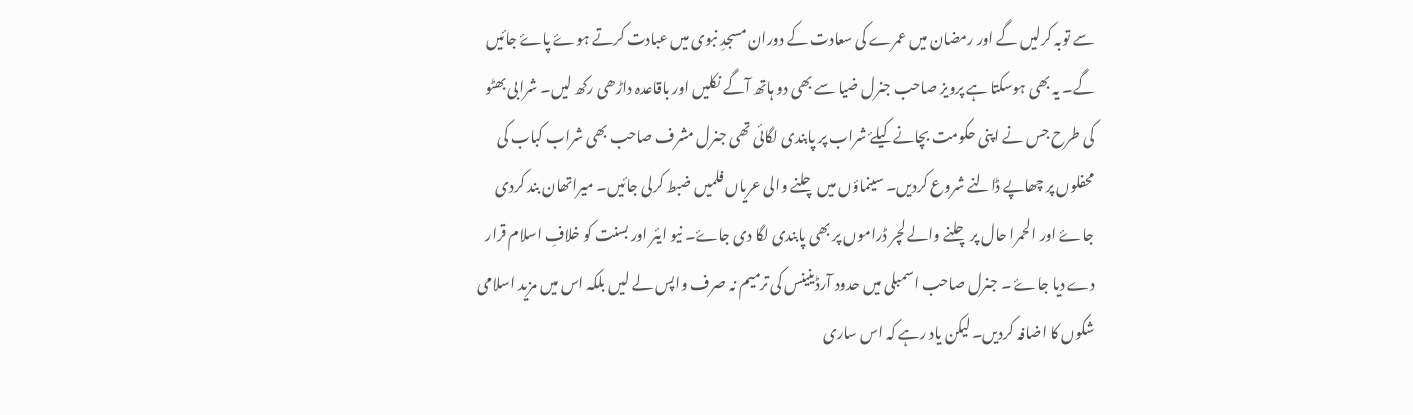سے توبہ کرلیں گے اور رمضان میں عمرے کی سعادت کے دوران مسجدِ نبوی میں عبادت کرتے ہوۓ پاۓ جائیں گے۔ یہ بھی ہوسکتا ہے پرویز صاحب جنرل ضیا سے بھی دو ہاتھ آگے نکلیں اور باقاعدہ داڑھی رکھ لیں۔ شرابی بھٹو کی طرح جس نے اپنی حکومت بچانے کیلۓ شراب پر پابندی لگائی تھی جنرل مشرف صاحب بھی شراب کباب کی محفلوں پر چھاپے ڈالنے شروع کردیں۔ سینماؤں میں چلنے والی عریاں فلمیں ضبط کرلی جائیں۔ میراتھان بند کردی جاۓ اور الحمرا حال پر چلنے والے لچر ڈراموں پر بھی پابندی لگا دی جاۓ۔ نیو ایئر اور بسنت کو خلافِ اسلام قرار دے دیا جاۓ ۔ جنرل صاحب اسمبلی میں حدود آرڈینینس کی ترمیم نہ صرف واپس لے لیں بلکہ اس میں مزید اسلامی شکوں کا اضافہ کردیں۔ لیکن یاد رہے کہ اس ساری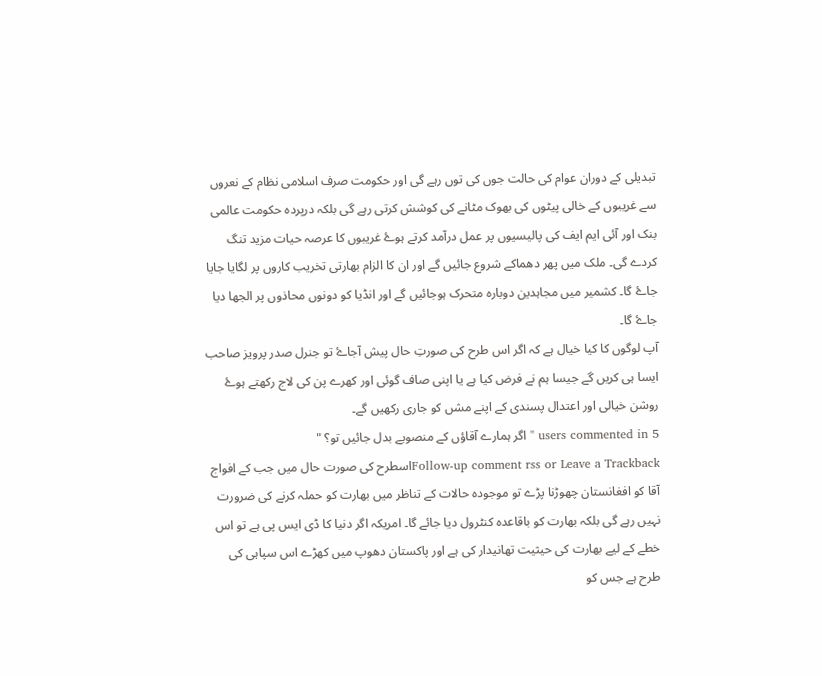تبدیلی کے دوران عوام کی حالت جوں کی توں رہے گی اور حکومت صرف اسلامی نظام کے نعروں سے غریبوں کے خالی پیٹوں کی بھوک مٹانے کی کوشش کرتی رہے گی بلکہ درپردہ حکومت عالمی بنک اور آئی ایم ایف کی پالیسیوں پر عمل درآمد کرتے ہوۓ غریبوں کا عرصہ حیات مزید تنگ کردے گی۔ ملک میں پھر دھماکے شروع جائیں گے اور ان کا الزام بھارتی تخریب کاروں پر لگایا جایا جاۓ گا۔ کشمیر میں مجاہدین دوبارہ متحرک ہوجائیں گے اور انڈیا کو دونوں محاذوں پر الجھا دیا جاۓ گا۔
آپ لوگوں کا کیا خیال ہے کہ اگر اس طرح کی صورتِ حال پیش آجاۓ تو جنرل صدر پرویز صاحب ایسا ہی کریں گے جیسا ہم نے فرض کیا ہے یا اپنی صاف گوئی اور کھرے پن کی لاج رکھتے ہوۓ روشن خیالی اور اعتدال پسندی کے اپنے مشں کو جاری رکھیں گے۔
5 users commented in " اگر ہمارے آقاؤں کے منصوبے بدل جائیں تو؟ "
Follow-up comment rss or Leave a Trackbackاسطرح کی صورت حال میں جب کے افواج آقا کو افغانستان چھوڑنا پڑے تو موجودہ حالات کے تناظر میں بھارت کو حملہ کرنے کی ضرورت نہیں رہے گی بلکہ بھارت کو باقاعدہ کنٹرول دیا جائے گا۔ امریکہ اگر دنیا کا ڈی ایس پی ہے تو اس خطے کے لیے بھارت کی حیثیت تھانیدار کی ہے اور پاکستان دھوپ میں کھڑے اس سپاہی کی طرح ہے جس کو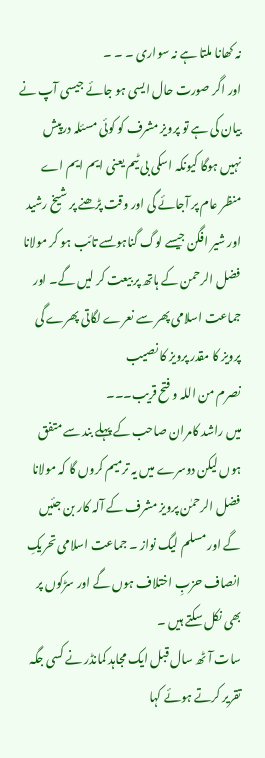نہ کھانا ملتا ہے نہ سواری ۔ ۔ ۔
اور اگر صورت حال ایسی ہو جائے جیسی آپ نے بیان کی ہے تو پرویز مشرف کو کوئی مسئلہ درپیش نہیں ہوگا کیونکہ اسکی بی ٹیم یعنی ایم ایم اے منظر عام پر آجائے گی اور وقت پڑھنے پر شیخ رشید اور شیر افگن جیسے لوگ گناہوںسے تائب ہو کر مولانا فضل الرحمن کے ہاتھ پر بیعت کر لیں گے۔ اور جماعت اسلامی پھر سے نعرے لگاتی پھرے گی
پرویز کا مقدر پرویز کا نصیب
نصرم من اللہ و فتح قریب۔۔۔
میں راشد کامران صاحب کے پہلے بند سے متفق ہوں لیکن دوسرے میں یہ ترمیم کروں گا کہ مولانا فضل الرحمٰن پرویز مشرف کے آلہ کار بن جئیں گے اور مسلم لیگ نواز ۔ جماعت اسلامی تحریکِ انصاف حزبِ اختلاف ہوں گے اور سڑکوں پر بھی نکل سکتے ہیں ۔
سات آٹھ سال قبل ایک مجاہد کمانڈر نے کسی جگہ تقریر کرتے ہوئے کہا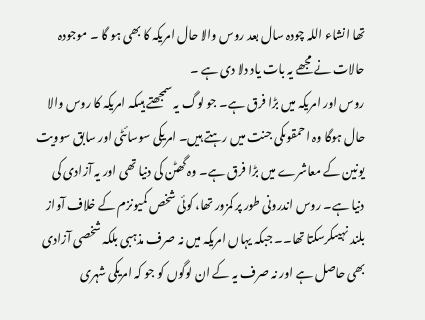تھا انشاء اللہ چودہ سال بعد روس والا حال امریکہ کا بھی ہو گا ۔ موجودہ حالات نے مجھے یہ بات یاد دلا دی ہے ۔
روس اور امریکہ میں بڑا فرق ہے۔ جو لوگ یہ سمجھتے ہیںکہ امریکہ کا روس والا حال ہوگا وہ احمقوںکی جنت میں رہتے ہیں۔ امریکی سوسائٹی اور سابق سوویت یونین کے معاشرے میں بڑا فرق ہے۔ وہ گھٹن کی دنیا تھی اور یہ آزادی کی دنیا ہے۔ روس اندرونی طور پر کمزور تھا، کوئی شخص کمیونزم کے خلاف آواز بلند نہیںکرسکتا تھا۔۔ جبکہ یہاں امریکہ میں نہ صرف مذہبی بلکہ شخصی آزادی بھی حاصل ہے اور نہ صرف یہ کے ان لوگوں کو جو کہ امریکی شہری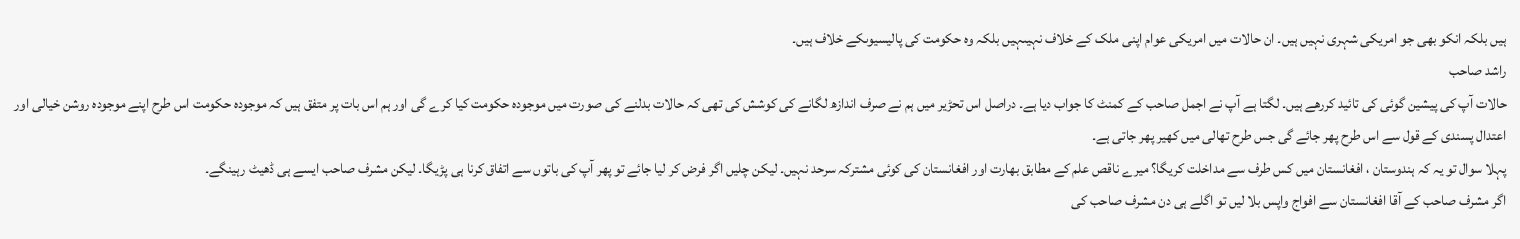ہیں بلکہ انکو بھی جو امریکی شہری نہیں ہیں۔ ان حالات میں امریکی عوام اپنی ملک کے خلاف نہیںہیں بلکہ وہ حکومت کی پالیسیوںکے خلاف ہیں۔
راشد صاحب
حالات آپ کی پیشین گوئی کی تائید کررھے ہیں۔ لگتا ہے آپ نے اجمل صاحب کے کمنٹ کا جواب دیا ہے۔ دراصل اس تحڑیر میں ہم نے صرف اندازھ لگانے کی کوشش کی تھی کہ حالات بدلنے کی صورت میں موجودہ حکومت کیا کرے گی اور ہم اس بات پر متفق ہیں کہ موجودہ حکومت اس طرح اپنے موجودہ روشن خیالی اور اعتدال پسندی کے قول سے اس طرح پھر جائے گی جس طرح تھالی میں کھیر پھر جاتی ہے۔
پہلا سوال تو یہ کہ ہندوستان ، افغانستان میں کس طرف سے مداخلت کریگا؟ میرے ناقص علم کے مطابق بھارت اور افغانستان کی کوئی مشترکہ سرحد نہیں۔ لیکن چلیں اگر فرض کر لیا جائے تو پھر آپ کی باتوں سے اتفاق کرنا ہی پڑیگا۔ لیکن مشرف صاحب ایسے ہی ڈھیٹ رہینگے۔
اگر مشرف صاحب کے آقا افغانستان سے افواج واپس بلا لیں تو اگلے ہی دن مشرف صاحب کی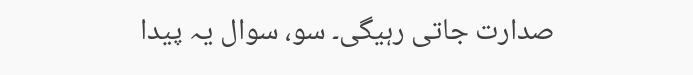صدارت جاتی رہیگی۔ سو، سوال یہ پیدا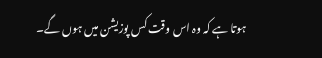ہوتا ہے کہ وہ اس وقت کس پوزیشن میں ہوں گے۔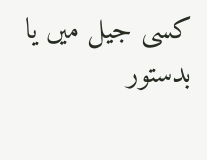کسی جیل میں یا بدستور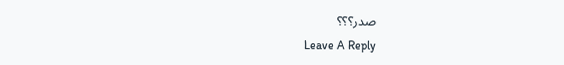صدر؟؟؟
Leave A Reply